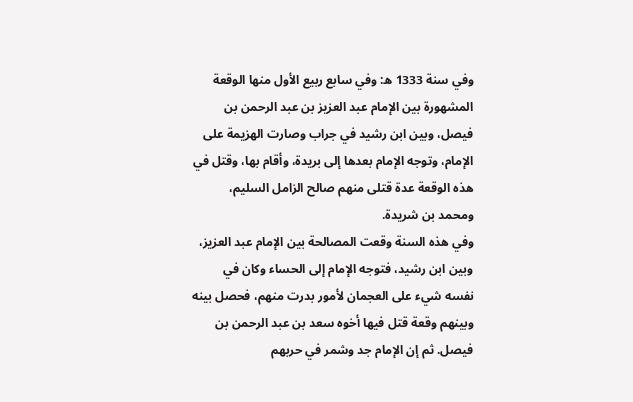وفي سنة 1333 ه: وفي سابع ربيع الأول منها الوقعة المشهورة بين الإمام عبد العزيز بن عبد الرحمن بن فيصل، وبين ابن رشيد في جراب وصارت الهزيمة على الإمام، وتوجه الإمام بعدها إلى بريدة، وأقام بها، وقتل في هذه الوقعة عدة قتلى منهم صالح الزامل السليم، ومحمد بن شريدة.
وفي هذه السنة وقعت المصالحة بين الإمام عبد العزيز، وبين ابن رشيد، فتوجه الإمام إلى الحساء وكان في نفسه شيء على العجمان لأمور بدرت منهم، فحصل بينه وبينهم وقعة قتل فيها أخوه سعد بن عبد الرحمن بن فيصل. ثم إن الإمام جد وشمر في حربهم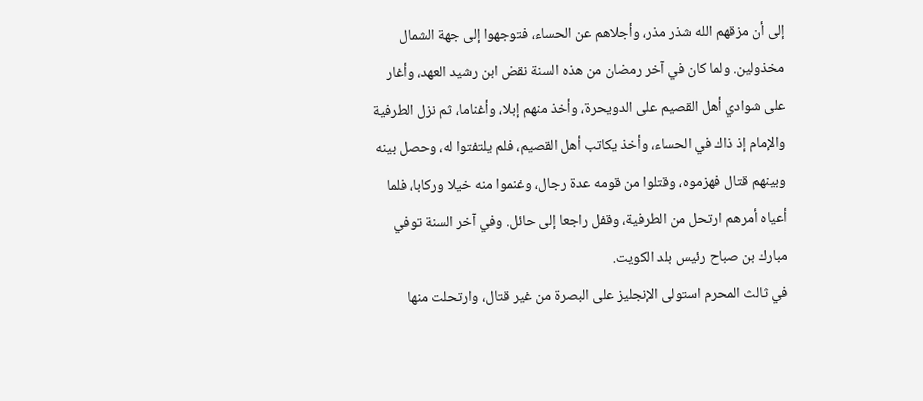إلى أن مزقهم الله شذر مذر، وأجلاهم عن الحساء، فتوجهوا إلى جهة الشمال مخذولين. ولما كان في آخر رمضان من هذه السنة نقض ابن رشيد العهد، وأغار على شوادي أهل القصيم على الدويحرة، وأخذ منهم إبلا، وأغناما، ثم نزل الطرفية والإمام إذ ذاك في الحساء، وأخذ يكاتب أهل القصيم، فلم يلتفتوا له، وحصل بينه وبينهم قتال فهزموه، وقتلوا من قومه عدة رجال، وغنموا منه خيلا وركابا، فلما أعياه أمرهم ارتحل من الطرفية، وقفل راجعا إلى حائل. وفي آخر السنة توفي مبارك بن صباح رئيس بلد الكويت.
في ثالث المحرم استولى الإنجليز على البصرة من غير قتال، وارتحلت منها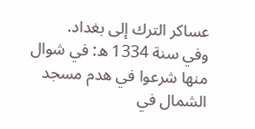عساكر الترك إلى بغداد.
وفي سنة 1334 ه: في شوال منها شرعوا في هدم مسجد الشمال في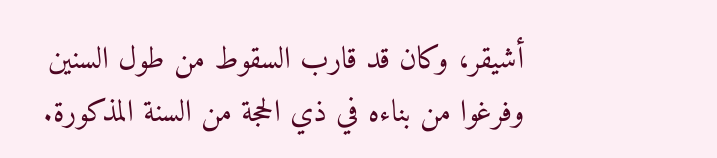أشيقر، وكان قد قارب السقوط من طول السنين وفرغوا من بناءه في ذي الحجة من السنة المذكورة.